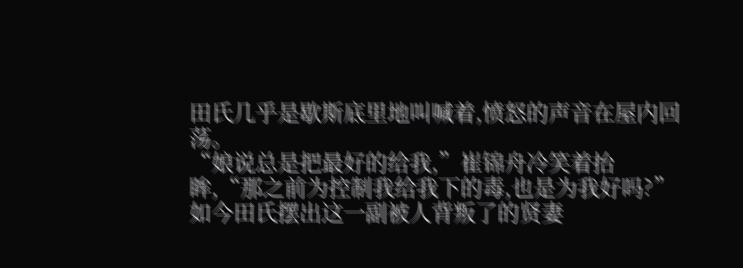田氏几乎是歇斯底里地叫喊着,愤怒的声音在屋内回荡。
“娘说总是把最好的给我,”崔锦舟冷笑着抬眸,“那之前为控制我给我下的毒,也是为我好吗?”
如今田氏摆出这一副被人背叛了的贤妻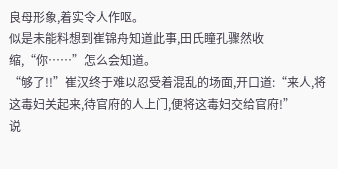良母形象,着实令人作呕。
似是未能料想到崔锦舟知道此事,田氏瞳孔骤然收缩,“你……”怎么会知道。
“够了!!”崔汉终于难以忍受着混乱的场面,开口道:“来人,将这毒妇关起来,待官府的人上门,便将这毒妇交给官府!”
说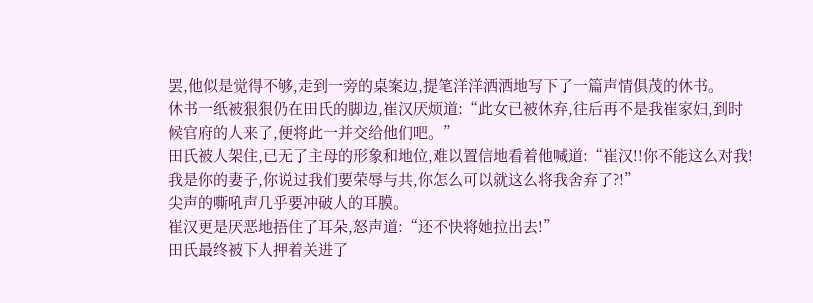罢,他似是觉得不够,走到一旁的桌案边,提笔洋洋洒洒地写下了一篇声情俱茂的休书。
休书一纸被狠狠仍在田氏的脚边,崔汉厌烦道:“此女已被休弃,往后再不是我崔家妇,到时候官府的人来了,便将此一并交给他们吧。”
田氏被人架住,已无了主母的形象和地位,难以置信地看着他喊道:“崔汉!!你不能这么对我!我是你的妻子,你说过我们要荣辱与共,你怎么可以就这么将我舍弃了?!”
尖声的嘶吼声几乎要冲破人的耳膜。
崔汉更是厌恶地捂住了耳朵,怒声道:“还不快将她拉出去!”
田氏最终被下人押着关进了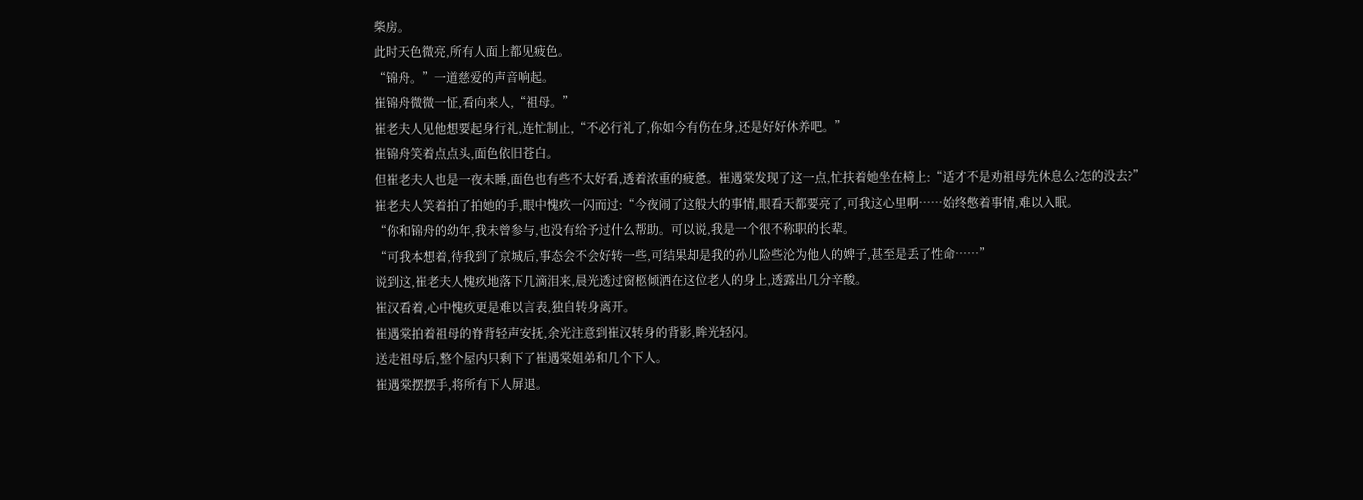柴房。
此时天色微亮,所有人面上都见疲色。
“锦舟。”一道慈爱的声音响起。
崔锦舟微微一怔,看向来人,“祖母。”
崔老夫人见他想要起身行礼,连忙制止,“不必行礼了,你如今有伤在身,还是好好休养吧。”
崔锦舟笑着点点头,面色依旧苍白。
但崔老夫人也是一夜未睡,面色也有些不太好看,透着浓重的疲惫。崔遇棠发现了这一点,忙扶着她坐在椅上:“适才不是劝祖母先休息么?怎的没去?”
崔老夫人笑着拍了拍她的手,眼中愧疚一闪而过:“今夜闹了这般大的事情,眼看天都要亮了,可我这心里啊……始终憋着事情,难以入眠。
“你和锦舟的幼年,我未曾参与,也没有给予过什么帮助。可以说,我是一个很不称职的长辈。
“可我本想着,待我到了京城后,事态会不会好转一些,可结果却是我的孙儿险些沦为他人的婢子,甚至是丢了性命……”
说到这,崔老夫人愧疚地落下几滴泪来,晨光透过窗柩倾洒在这位老人的身上,透露出几分辛酸。
崔汉看着,心中愧疚更是难以言表,独自转身离开。
崔遇棠拍着祖母的脊背轻声安抚,余光注意到崔汉转身的背影,眸光轻闪。
送走祖母后,整个屋内只剩下了崔遇棠姐弟和几个下人。
崔遇棠摆摆手,将所有下人屏退。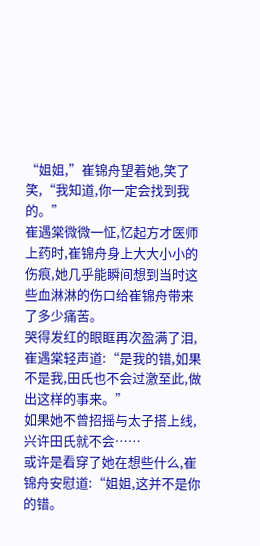“姐姐,”崔锦舟望着她,笑了笑,“我知道,你一定会找到我的。”
崔遇棠微微一怔,忆起方才医师上药时,崔锦舟身上大大小小的伤痕,她几乎能瞬间想到当时这些血淋淋的伤口给崔锦舟带来了多少痛苦。
哭得发红的眼眶再次盈满了泪,崔遇棠轻声道:“是我的错,如果不是我,田氏也不会过激至此,做出这样的事来。”
如果她不曾招摇与太子搭上线,兴许田氏就不会……
或许是看穿了她在想些什么,崔锦舟安慰道:“姐姐,这并不是你的错。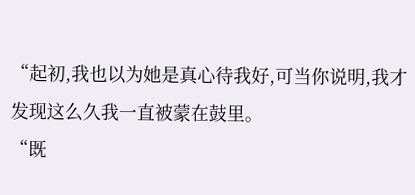“起初,我也以为她是真心待我好,可当你说明,我才发现这么久我一直被蒙在鼓里。
“既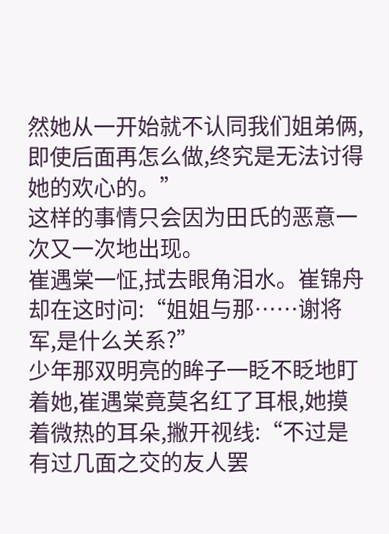然她从一开始就不认同我们姐弟俩,即使后面再怎么做,终究是无法讨得她的欢心的。”
这样的事情只会因为田氏的恶意一次又一次地出现。
崔遇棠一怔,拭去眼角泪水。崔锦舟却在这时问:“姐姐与那……谢将军,是什么关系?”
少年那双明亮的眸子一眨不眨地盯着她,崔遇棠竟莫名红了耳根,她摸着微热的耳朵,撇开视线:“不过是有过几面之交的友人罢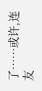了……或许,连友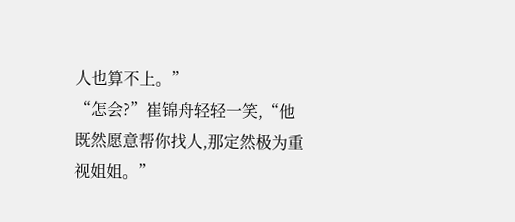人也算不上。”
“怎会?”崔锦舟轻轻一笑,“他既然愿意帮你找人,那定然极为重视姐姐。”